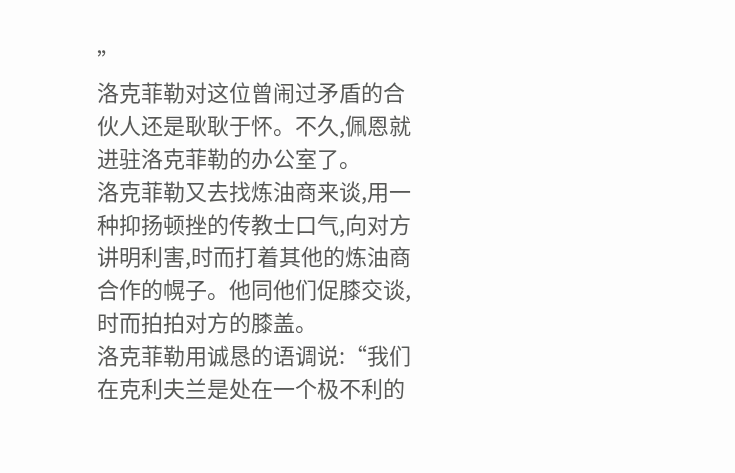”
洛克菲勒对这位曾闹过矛盾的合伙人还是耿耿于怀。不久,佩恩就进驻洛克菲勒的办公室了。
洛克菲勒又去找炼油商来谈,用一种抑扬顿挫的传教士口气,向对方讲明利害,时而打着其他的炼油商合作的幌子。他同他们促膝交谈,时而拍拍对方的膝盖。
洛克菲勒用诚恳的语调说:“我们在克利夫兰是处在一个极不利的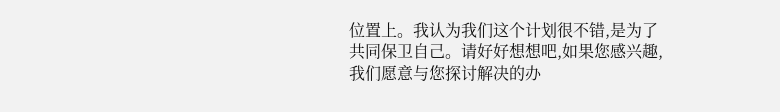位置上。我认为我们这个计划很不错,是为了共同保卫自己。请好好想想吧,如果您感兴趣,我们愿意与您探讨解决的办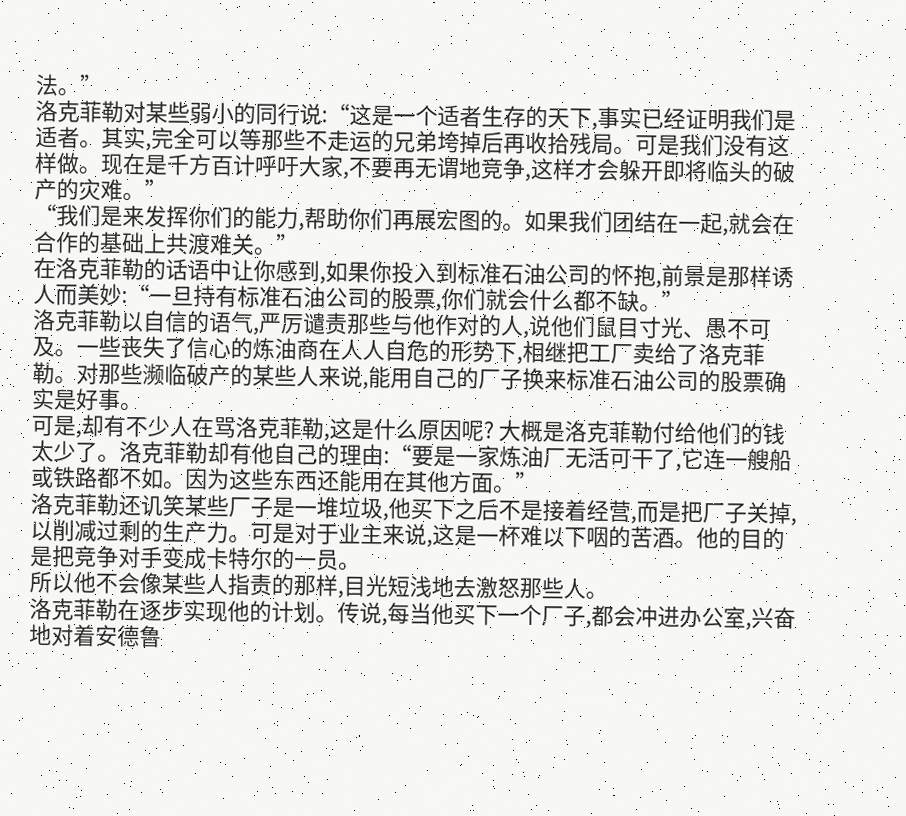法。”
洛克菲勒对某些弱小的同行说:“这是一个适者生存的天下,事实已经证明我们是适者。其实,完全可以等那些不走运的兄弟垮掉后再收拾残局。可是我们没有这样做。现在是千方百计呼吁大家,不要再无谓地竞争,这样才会躲开即将临头的破产的灾难。”
“我们是来发挥你们的能力,帮助你们再展宏图的。如果我们团结在一起,就会在合作的基础上共渡难关。”
在洛克菲勒的话语中让你感到,如果你投入到标准石油公司的怀抱,前景是那样诱人而美妙:“一旦持有标准石油公司的股票,你们就会什么都不缺。”
洛克菲勒以自信的语气,严厉谴责那些与他作对的人,说他们鼠目寸光、愚不可及。一些丧失了信心的炼油商在人人自危的形势下,相继把工厂卖给了洛克菲勒。对那些濒临破产的某些人来说,能用自己的厂子换来标准石油公司的股票确实是好事。
可是,却有不少人在骂洛克菲勒,这是什么原因呢? 大概是洛克菲勒付给他们的钱太少了。洛克菲勒却有他自己的理由:“要是一家炼油厂无活可干了,它连一艘船或铁路都不如。因为这些东西还能用在其他方面。”
洛克菲勒还讥笑某些厂子是一堆垃圾,他买下之后不是接着经营,而是把厂子关掉,以削减过剩的生产力。可是对于业主来说,这是一杯难以下咽的苦酒。他的目的是把竞争对手变成卡特尔的一员。
所以他不会像某些人指责的那样,目光短浅地去激怒那些人。
洛克菲勒在逐步实现他的计划。传说,每当他买下一个厂子,都会冲进办公室,兴奋地对着安德鲁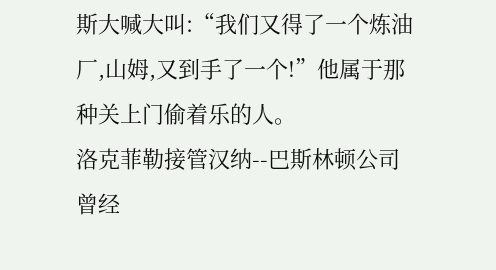斯大喊大叫:“我们又得了一个炼油厂,山姆,又到手了一个!”他属于那种关上门偷着乐的人。
洛克菲勒接管汉纳--巴斯林顿公司曾经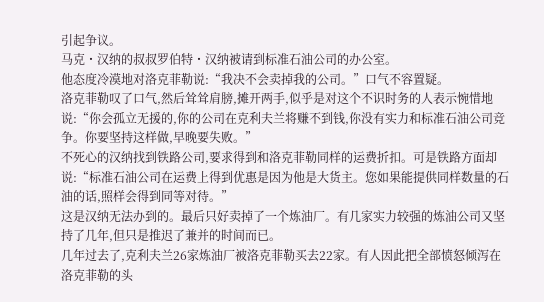引起争议。
马克・汉纳的叔叔罗伯特・汉纳被请到标准石油公司的办公室。
他态度冷漠地对洛克菲勒说:“我决不会卖掉我的公司。”口气不容置疑。
洛克菲勒叹了口气,然后耸耸肩膀,摊开两手,似乎是对这个不识时务的人表示惋惜地说:“你会孤立无援的,你的公司在克利夫兰将赚不到钱,你没有实力和标准石油公司竞争。你要坚持这样做,早晚要失败。”
不死心的汉纳找到铁路公司,要求得到和洛克菲勒同样的运费折扣。可是铁路方面却说:“标准石油公司在运费上得到优惠是因为他是大货主。您如果能提供同样数量的石油的话,照样会得到同等对待。”
这是汉纳无法办到的。最后只好卖掉了一个炼油厂。有几家实力较强的炼油公司又坚持了几年,但只是推迟了兼并的时间而已。
几年过去了,克利夫兰26家炼油厂被洛克菲勒买去22家。有人因此把全部愤怒倾泻在洛克菲勒的头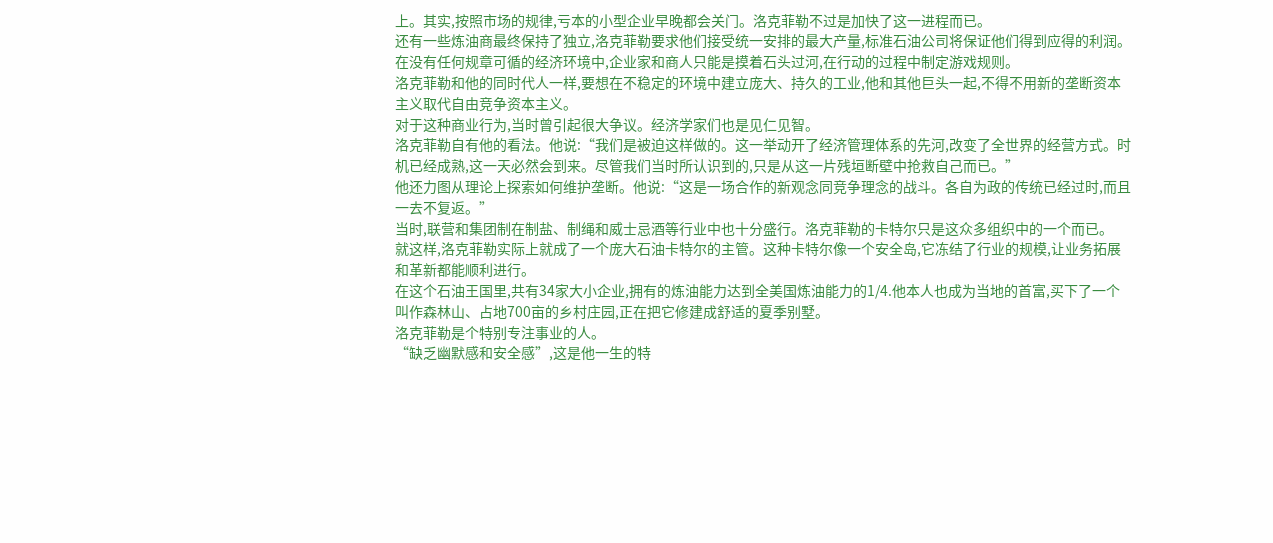上。其实,按照市场的规律,亏本的小型企业早晚都会关门。洛克菲勒不过是加快了这一进程而已。
还有一些炼油商最终保持了独立,洛克菲勒要求他们接受统一安排的最大产量,标准石油公司将保证他们得到应得的利润。在没有任何规章可循的经济环境中,企业家和商人只能是摸着石头过河,在行动的过程中制定游戏规则。
洛克菲勒和他的同时代人一样,要想在不稳定的环境中建立庞大、持久的工业,他和其他巨头一起,不得不用新的垄断资本主义取代自由竞争资本主义。
对于这种商业行为,当时曾引起很大争议。经济学家们也是见仁见智。
洛克菲勒自有他的看法。他说:“我们是被迫这样做的。这一举动开了经济管理体系的先河,改变了全世界的经营方式。时机已经成熟,这一天必然会到来。尽管我们当时所认识到的,只是从这一片残垣断壁中抢救自己而已。”
他还力图从理论上探索如何维护垄断。他说:“这是一场合作的新观念同竞争理念的战斗。各自为政的传统已经过时,而且一去不复返。”
当时,联营和集团制在制盐、制绳和威士忌酒等行业中也十分盛行。洛克菲勒的卡特尔只是这众多组织中的一个而已。
就这样,洛克菲勒实际上就成了一个庞大石油卡特尔的主管。这种卡特尔像一个安全岛,它冻结了行业的规模,让业务拓展和革新都能顺利进行。
在这个石油王国里,共有34家大小企业,拥有的炼油能力达到全美国炼油能力的1/4.他本人也成为当地的首富,买下了一个叫作森林山、占地700亩的乡村庄园,正在把它修建成舒适的夏季别墅。
洛克菲勒是个特别专注事业的人。
“缺乏幽默感和安全感”,这是他一生的特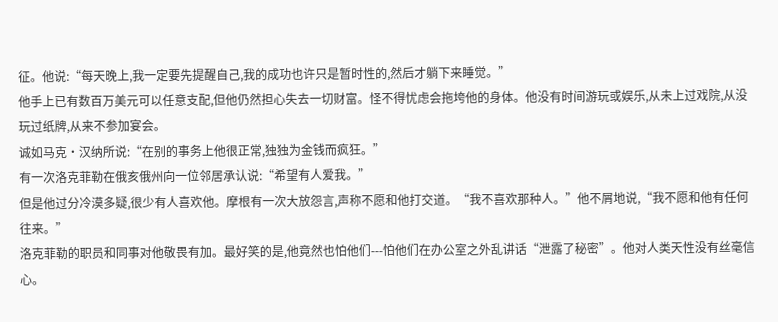征。他说:“每天晚上,我一定要先提醒自己,我的成功也许只是暂时性的,然后才躺下来睡觉。”
他手上已有数百万美元可以任意支配,但他仍然担心失去一切财富。怪不得忧虑会拖垮他的身体。他没有时间游玩或娱乐,从未上过戏院,从没玩过纸牌,从来不参加宴会。
诚如马克・汉纳所说:“在别的事务上他很正常,独独为金钱而疯狂。”
有一次洛克菲勒在俄亥俄州向一位邻居承认说:“希望有人爱我。”
但是他过分冷漠多疑,很少有人喜欢他。摩根有一次大放怨言,声称不愿和他打交道。“我不喜欢那种人。”他不屑地说,“我不愿和他有任何往来。”
洛克菲勒的职员和同事对他敬畏有加。最好笑的是,他竟然也怕他们---怕他们在办公室之外乱讲话“泄露了秘密”。他对人类天性没有丝毫信心。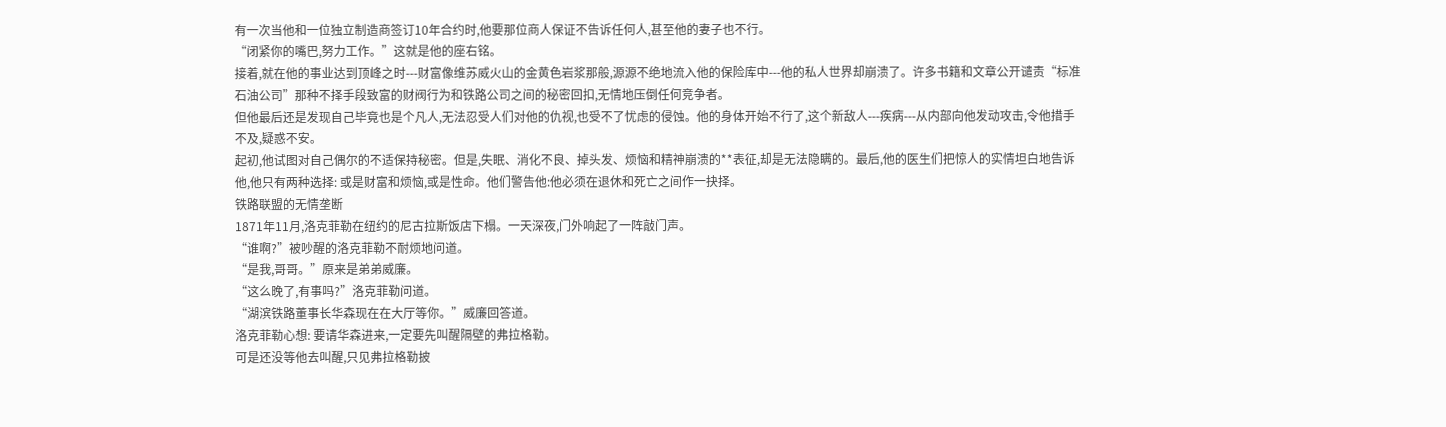有一次当他和一位独立制造商签订10年合约时,他要那位商人保证不告诉任何人,甚至他的妻子也不行。
“闭紧你的嘴巴,努力工作。”这就是他的座右铭。
接着,就在他的事业达到顶峰之时---财富像维苏威火山的金黄色岩浆那般,源源不绝地流入他的保险库中---他的私人世界却崩溃了。许多书籍和文章公开谴责“标准石油公司”那种不择手段致富的财阀行为和铁路公司之间的秘密回扣,无情地压倒任何竞争者。
但他最后还是发现自己毕竟也是个凡人,无法忍受人们对他的仇视,也受不了忧虑的侵蚀。他的身体开始不行了,这个新敌人---疾病---从内部向他发动攻击,令他措手不及,疑惑不安。
起初,他试图对自己偶尔的不适保持秘密。但是,失眠、消化不良、掉头发、烦恼和精神崩溃的**表征,却是无法隐瞒的。最后,他的医生们把惊人的实情坦白地告诉他,他只有两种选择: 或是财富和烦恼,或是性命。他们警告他:他必须在退休和死亡之间作一抉择。
铁路联盟的无情垄断
1871年11月,洛克菲勒在纽约的尼古拉斯饭店下榻。一天深夜,门外响起了一阵敲门声。
“谁啊?”被吵醒的洛克菲勒不耐烦地问道。
“是我,哥哥。”原来是弟弟威廉。
“这么晚了,有事吗?”洛克菲勒问道。
“湖滨铁路董事长华森现在在大厅等你。”威廉回答道。
洛克菲勒心想: 要请华森进来,一定要先叫醒隔壁的弗拉格勒。
可是还没等他去叫醒,只见弗拉格勒披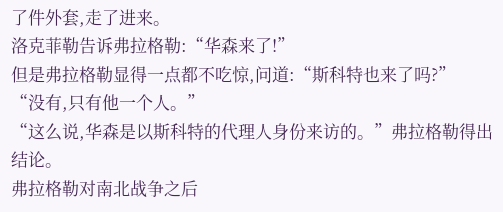了件外套,走了进来。
洛克菲勒告诉弗拉格勒:“华森来了!”
但是弗拉格勒显得一点都不吃惊,问道:“斯科特也来了吗?”
“没有,只有他一个人。”
“这么说,华森是以斯科特的代理人身份来访的。”弗拉格勒得出结论。
弗拉格勒对南北战争之后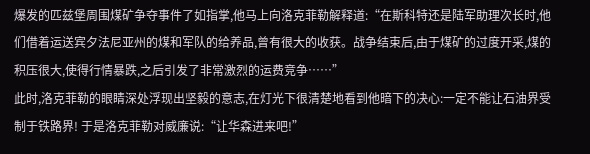爆发的匹兹堡周围煤矿争夺事件了如指掌,他马上向洛克菲勒解释道:“在斯科特还是陆军助理次长时,他们借着运送宾夕法尼亚州的煤和军队的给养品,曾有很大的收获。战争结束后,由于煤矿的过度开采,煤的积压很大,使得行情暴跌,之后引发了非常激烈的运费竞争……”
此时,洛克菲勒的眼睛深处浮现出坚毅的意志,在灯光下很清楚地看到他暗下的决心:一定不能让石油界受制于铁路界! 于是洛克菲勒对威廉说:“让华森进来吧!”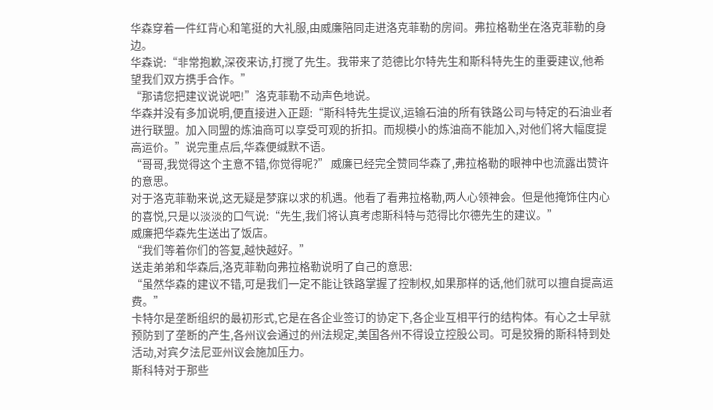华森穿着一件红背心和笔挺的大礼服,由威廉陪同走进洛克菲勒的房间。弗拉格勒坐在洛克菲勒的身边。
华森说:“非常抱歉,深夜来访,打搅了先生。我带来了范德比尔特先生和斯科特先生的重要建议,他希望我们双方携手合作。”
“那请您把建议说说吧!”洛克菲勒不动声色地说。
华森并没有多加说明,便直接进入正题:“斯科特先生提议,运输石油的所有铁路公司与特定的石油业者进行联盟。加入同盟的炼油商可以享受可观的折扣。而规模小的炼油商不能加入,对他们将大幅度提高运价。”说完重点后,华森便缄默不语。
“哥哥,我觉得这个主意不错,你觉得呢?” 威廉已经完全赞同华森了,弗拉格勒的眼神中也流露出赞许的意思。
对于洛克菲勒来说,这无疑是梦寐以求的机遇。他看了看弗拉格勒,两人心领神会。但是他掩饰住内心的喜悦,只是以淡淡的口气说:“先生,我们将认真考虑斯科特与范得比尔德先生的建议。”
威廉把华森先生送出了饭店。
“我们等着你们的答复,越快越好。”
送走弟弟和华森后,洛克菲勒向弗拉格勒说明了自己的意思:
“虽然华森的建议不错,可是我们一定不能让铁路掌握了控制权,如果那样的话,他们就可以擅自提高运费。”
卡特尔是垄断组织的最初形式,它是在各企业签订的协定下,各企业互相平行的结构体。有心之士早就预防到了垄断的产生,各州议会通过的州法规定,美国各州不得设立控股公司。可是狡猾的斯科特到处活动,对宾夕法尼亚州议会施加压力。
斯科特对于那些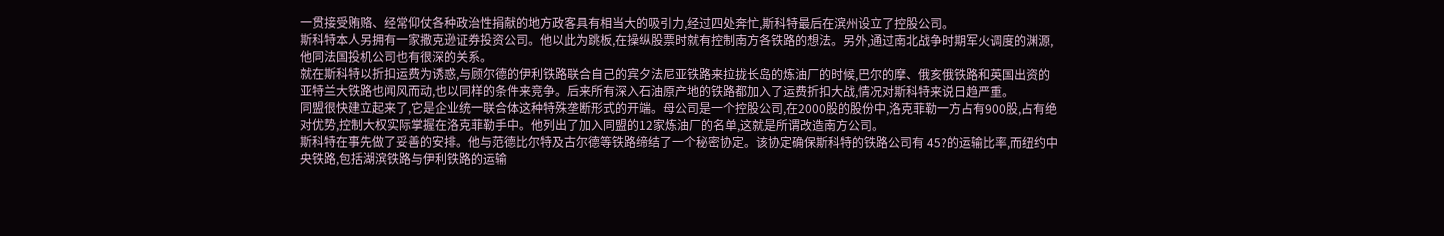一贯接受贿赂、经常仰仗各种政治性捐献的地方政客具有相当大的吸引力,经过四处奔忙,斯科特最后在滨州设立了控股公司。
斯科特本人另拥有一家撒克逊证券投资公司。他以此为跳板,在操纵股票时就有控制南方各铁路的想法。另外,通过南北战争时期军火调度的渊源,他同法国投机公司也有很深的关系。
就在斯科特以折扣运费为诱惑,与顾尔德的伊利铁路联合自己的宾夕法尼亚铁路来拉拢长岛的炼油厂的时候,巴尔的摩、俄亥俄铁路和英国出资的亚特兰大铁路也闻风而动,也以同样的条件来竞争。后来所有深入石油原产地的铁路都加入了运费折扣大战,情况对斯科特来说日趋严重。
同盟很快建立起来了,它是企业统一联合体这种特殊垄断形式的开端。母公司是一个控股公司,在2000股的股份中,洛克菲勒一方占有900股,占有绝对优势,控制大权实际掌握在洛克菲勒手中。他列出了加入同盟的12家炼油厂的名单,这就是所谓改造南方公司。
斯科特在事先做了妥善的安排。他与范德比尔特及古尔德等铁路缔结了一个秘密协定。该协定确保斯科特的铁路公司有 45?的运输比率,而纽约中央铁路,包括湖滨铁路与伊利铁路的运输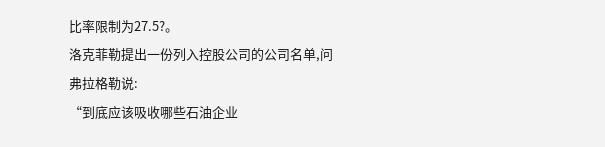比率限制为27.5?。
洛克菲勒提出一份列入控股公司的公司名单,问弗拉格勒说:
“到底应该吸收哪些石油企业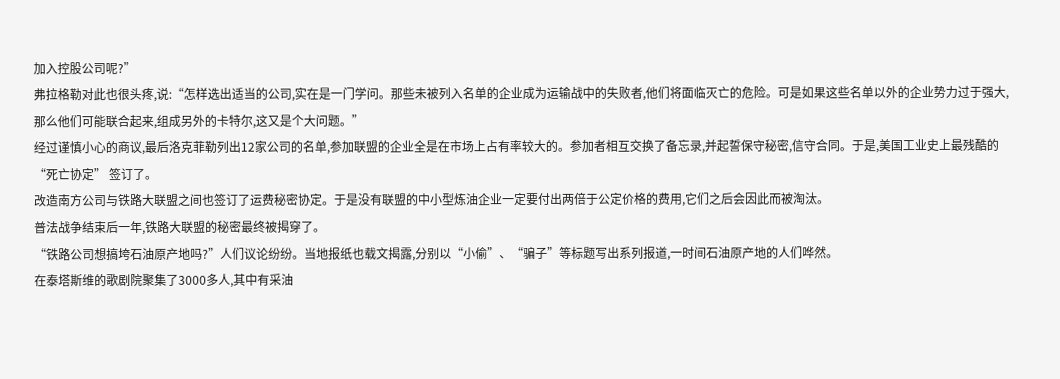加入控股公司呢?”
弗拉格勒对此也很头疼,说:“怎样选出适当的公司,实在是一门学问。那些未被列入名单的企业成为运输战中的失败者,他们将面临灭亡的危险。可是如果这些名单以外的企业势力过于强大,那么他们可能联合起来,组成另外的卡特尔,这又是个大问题。”
经过谨慎小心的商议,最后洛克菲勒列出12家公司的名单,参加联盟的企业全是在市场上占有率较大的。参加者相互交换了备忘录,并起誓保守秘密,信守合同。于是,美国工业史上最残酷的“死亡协定” 签订了。
改造南方公司与铁路大联盟之间也签订了运费秘密协定。于是没有联盟的中小型炼油企业一定要付出两倍于公定价格的费用,它们之后会因此而被淘汰。
普法战争结束后一年,铁路大联盟的秘密最终被揭穿了。
“铁路公司想搞垮石油原产地吗?”人们议论纷纷。当地报纸也载文揭露,分别以“小偷”、“骗子”等标题写出系列报道,一时间石油原产地的人们哗然。
在泰塔斯维的歌剧院聚集了3000多人,其中有采油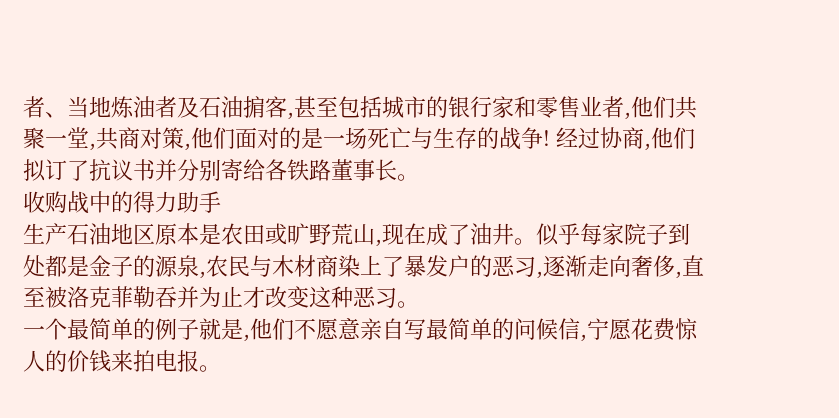者、当地炼油者及石油掮客,甚至包括城市的银行家和零售业者,他们共聚一堂,共商对策,他们面对的是一场死亡与生存的战争! 经过协商,他们拟订了抗议书并分别寄给各铁路董事长。
收购战中的得力助手
生产石油地区原本是农田或旷野荒山,现在成了油井。似乎每家院子到处都是金子的源泉,农民与木材商染上了暴发户的恶习,逐渐走向奢侈,直至被洛克菲勒吞并为止才改变这种恶习。
一个最简单的例子就是,他们不愿意亲自写最简单的问候信,宁愿花费惊人的价钱来拍电报。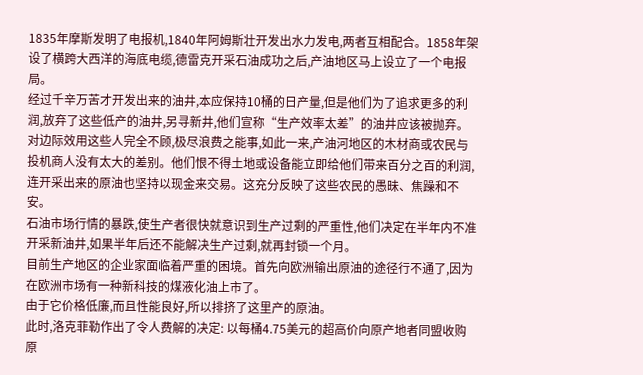1835年摩斯发明了电报机,1840年阿姆斯壮开发出水力发电,两者互相配合。1858年架设了横跨大西洋的海底电缆,德雷克开采石油成功之后,产油地区马上设立了一个电报局。
经过千辛万苦才开发出来的油井,本应保持10桶的日产量,但是他们为了追求更多的利润,放弃了这些低产的油井,另寻新井,他们宣称“生产效率太差”的油井应该被抛弃。
对边际效用这些人完全不顾,极尽浪费之能事,如此一来,产油河地区的木材商或农民与投机商人没有太大的差别。他们恨不得土地或设备能立即给他们带来百分之百的利润,连开采出来的原油也坚持以现金来交易。这充分反映了这些农民的愚昧、焦躁和不安。
石油市场行情的暴跌,使生产者很快就意识到生产过剩的严重性,他们决定在半年内不准开采新油井,如果半年后还不能解决生产过剩,就再封锁一个月。
目前生产地区的企业家面临着严重的困境。首先向欧洲输出原油的途径行不通了,因为在欧洲市场有一种新科技的煤液化油上市了。
由于它价格低廉,而且性能良好,所以排挤了这里产的原油。
此时,洛克菲勒作出了令人费解的决定: 以每桶4.75美元的超高价向原产地者同盟收购原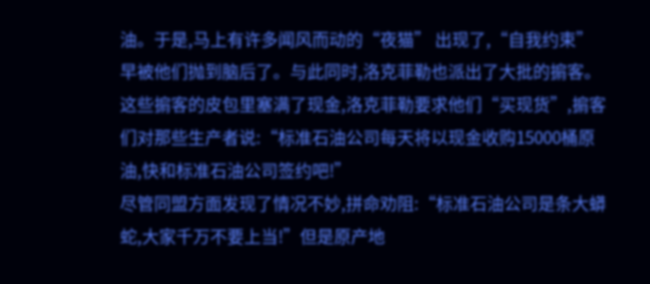油。于是,马上有许多闻风而动的“夜猫” 出现了,“自我约束” 早被他们抛到脑后了。与此同时,洛克菲勒也派出了大批的掮客。
这些掮客的皮包里塞满了现金,洛克菲勒要求他们“买现货”,掮客们对那些生产者说:“标准石油公司每天将以现金收购15000桶原油,快和标准石油公司签约吧!”
尽管同盟方面发现了情况不妙,拼命劝阻:“标准石油公司是条大蟒蛇,大家千万不要上当!”但是原产地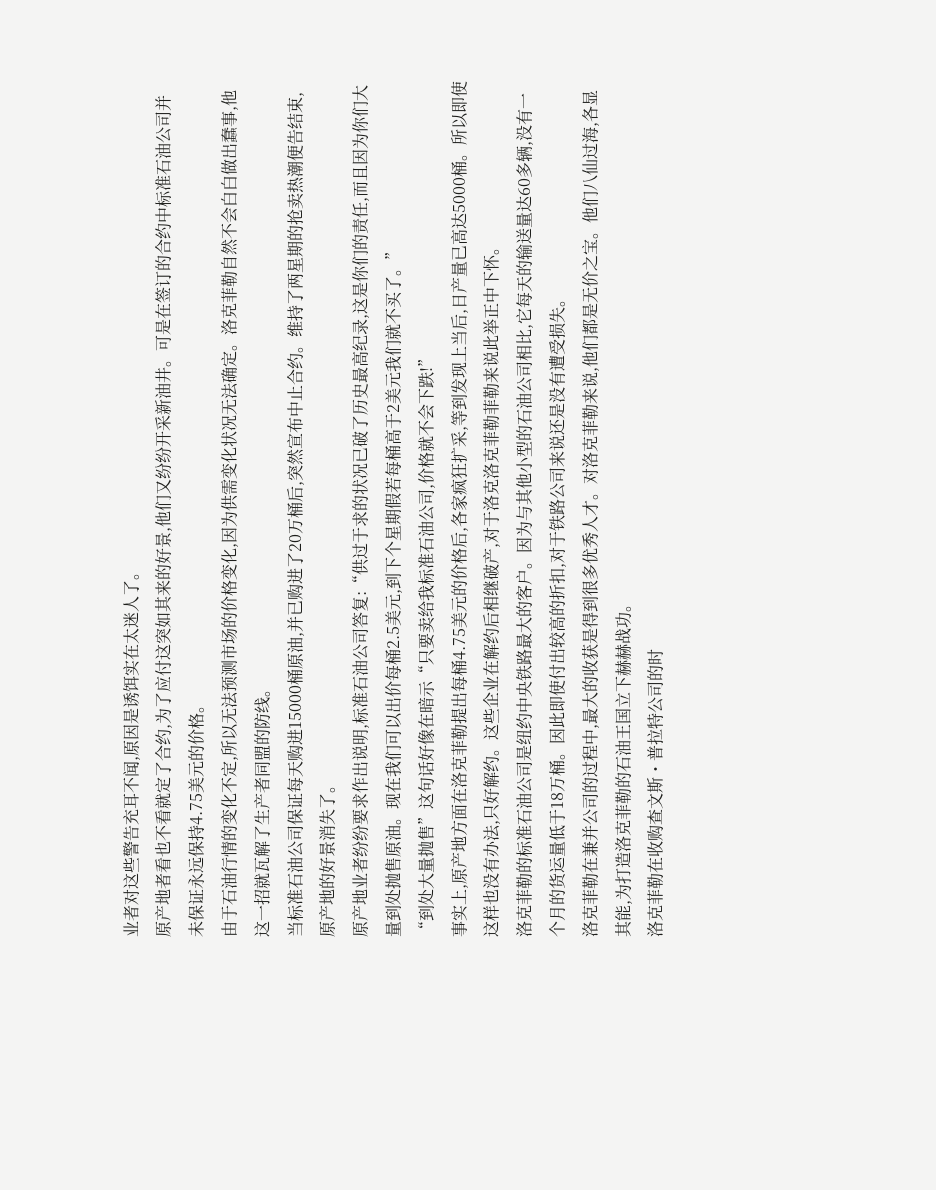业者对这些警告充耳不闻,原因是诱饵实在太迷人了。
原产地者看也不看就定了合约,为了应付这突如其来的好景,他们又纷纷开采新油井。可是在签订的合约中标准石油公司并未保证永远保持4.75美元的价格。
由于石油行情的变化不定,所以无法预测市场的价格变化,因为供需变化状况无法确定。洛克菲勒自然不会白白做出蠢事,他这一招就瓦解了生产者同盟的防线。
当标准石油公司保证每天购进15000桶原油,并已购进了20万桶后,突然宣布中止合约。维持了两星期的抢卖热潮便告结束,原产地的好景消失了。
原产地业者纷纷要求作出说明,标准石油公司答复:“供过于求的状况已破了历史最高纪录,这是你们的责任,而且因为你们大量到处抛售原油。现在我们可以出价每桶2.5美元,到下个星期假若每桶高于2美元我们就不买了。”
“到处大量抛售”这句话好像在暗示“只要卖给我标准石油公司,价格就不会下跌!”
事实上,原产地方面在洛克菲勒提出每桶4.75美元的价格后,各家疯狂扩采,等到发现上当后,日产量已高达5000桶。所以即使这样也没有办法,只好解约。这些企业在解约后相继破产,对于洛克洛克菲勒菲勒来说此举正中下怀。
洛克菲勒的标准石油公司是纽约中央铁路最大的客户。因为与其他小型的石油公司相比,它每天的输送量达60多辆,没有一个月的货运量低于18万桶。因此即使付出较高的折扣,对于铁路公司来说还是没有遭受损失。
洛克菲勒在兼并公司的过程中,最大的收获是得到很多优秀人才。对洛克菲勒来说,他们都是无价之宝。他们八仙过海,各显其能,为打造洛克菲勒的石油王国立下赫赫战功。
洛克菲勒在收购查文斯・普拉特公司的时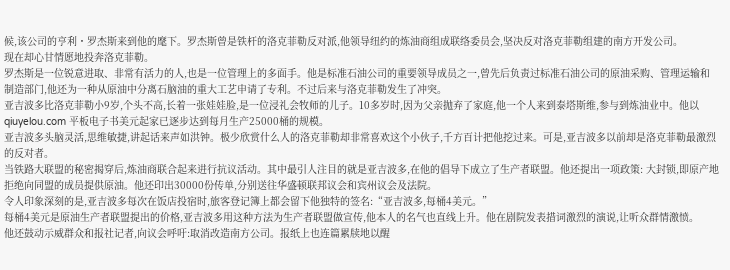候,该公司的亨利・罗杰斯来到他的麾下。罗杰斯曾是铁杆的洛克菲勒反对派,他领导纽约的炼油商组成联络委员会,坚决反对洛克菲勒组建的南方开发公司。
现在却心甘情愿地投奔洛克菲勒。
罗杰斯是一位锐意进取、非常有活力的人,也是一位管理上的多面手。他是标准石油公司的重要领导成员之一,曾先后负责过标准石油公司的原油采购、管理运输和制造部门,他还为一种从原油中分离石脑油的重大工艺申请了专利。不过后来与洛克菲勒发生了冲突。
亚吉波多比洛克菲勒小9岁,个头不高,长着一张娃娃脸,是一位浸礼会牧师的儿子。10多岁时,因为父亲抛弃了家庭,他一个人来到泰塔斯维,参与到炼油业中。他以qiuyelou.com 平板电子书美元起家已逐步达到每月生产25000桶的规模。
亚吉波多头脑灵活,思维敏捷,讲起话来声如洪钟。极少欣赏什么人的洛克菲勒却非常喜欢这个小伙子,千方百计把他挖过来。可是,亚吉波多以前却是洛克菲勒最激烈的反对者。
当铁路大联盟的秘密揭穿后,炼油商联合起来进行抗议活动。其中最引人注目的就是亚吉波多,在他的倡导下成立了生产者联盟。他还提出一项政策: 大封锁,即原产地拒绝向同盟的成员提供原油。他还印出30000份传单,分别送往华盛顿联邦议会和宾州议会及法院。
令人印象深刻的是,亚吉波多每次在饭店投宿时,旅客登记簿上都会留下他独特的签名:“亚吉波多,每桶4美元。”
每桶4美元是原油生产者联盟提出的价格,亚吉波多用这种方法为生产者联盟做宣传,他本人的名气也直线上升。他在剧院发表措词激烈的演说,让听众群情激愤。
他还鼓动示威群众和报社记者,向议会呼吁:取消改造南方公司。报纸上也连篇累牍地以醒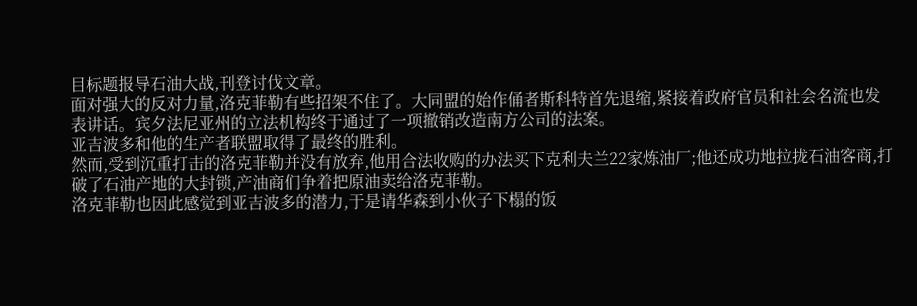目标题报导石油大战,刊登讨伐文章。
面对强大的反对力量,洛克菲勒有些招架不住了。大同盟的始作俑者斯科特首先退缩,紧接着政府官员和社会名流也发表讲话。宾夕法尼亚州的立法机构终于通过了一项撤销改造南方公司的法案。
亚吉波多和他的生产者联盟取得了最终的胜利。
然而,受到沉重打击的洛克菲勒并没有放弃,他用合法收购的办法买下克利夫兰22家炼油厂;他还成功地拉拢石油客商,打破了石油产地的大封锁,产油商们争着把原油卖给洛克菲勒。
洛克菲勒也因此感觉到亚吉波多的潜力,于是请华森到小伙子下榻的饭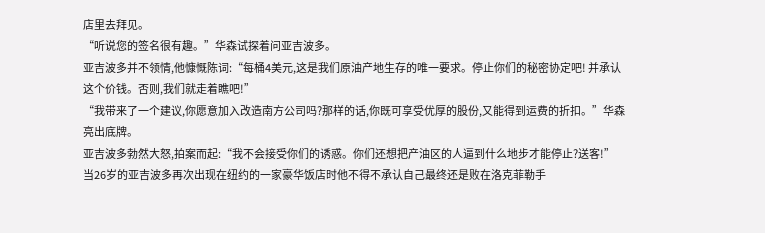店里去拜见。
“听说您的签名很有趣。”华森试探着问亚吉波多。
亚吉波多并不领情,他慷慨陈词:“每桶4美元,这是我们原油产地生存的唯一要求。停止你们的秘密协定吧! 并承认这个价钱。否则,我们就走着瞧吧!”
“我带来了一个建议,你愿意加入改造南方公司吗?那样的话,你既可享受优厚的股份,又能得到运费的折扣。”华森亮出底牌。
亚吉波多勃然大怒,拍案而起:“我不会接受你们的诱惑。你们还想把产油区的人逼到什么地步才能停止?送客!”
当26岁的亚吉波多再次出现在纽约的一家豪华饭店时他不得不承认自己最终还是败在洛克菲勒手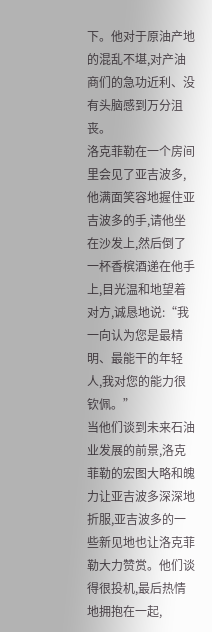下。他对于原油产地的混乱不堪,对产油商们的急功近利、没有头脑感到万分沮丧。
洛克菲勒在一个房间里会见了亚吉波多,他满面笑容地握住亚吉波多的手,请他坐在沙发上,然后倒了一杯香槟酒递在他手上,目光温和地望着对方,诚恳地说:“我一向认为您是最精明、最能干的年轻人,我对您的能力很钦佩。”
当他们谈到未来石油业发展的前景,洛克菲勒的宏图大略和魄力让亚吉波多深深地折服,亚吉波多的一些新见地也让洛克菲勒大力赞赏。他们谈得很投机,最后热情地拥抱在一起,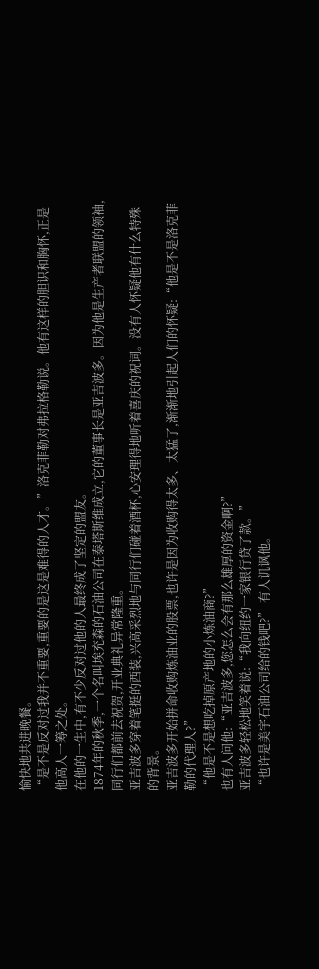愉快地共进晚餐。
“是不是反对过我并不重要,重要的是这是难得的人才。”洛克菲勒对弗拉格勒说。他有这样的胆识和胸怀,正是他高人一筹之处。
在他的一生中,有不少反对过他的人最终成了坚定的盟友。
1874年的秋季,一个名叫埃充森的石油公司在泰塔斯维成立,它的董事长是亚吉波多。因为他是生产者联盟的领袖,同行们都前去祝贺,开业典礼异常隆重。
亚吉波多穿着笔挺的西装,兴高采烈地与同行们碰着酒杯,心安理得地听着喜庆的祝词。没有人怀疑他有什么特殊的背景。
亚吉波多开始拼命收购炼油业的股票,也许是因为收购得太多、太猛了,渐渐地引起人们的怀疑:“他是不是洛克菲勒的代理人?”
“他是不是想吃掉原产地的小炼油商?”
也有人问他:“亚吉波多,您怎么会有那么雄厚的资金啊?”
亚吉波多轻松地笑着说:“我向纽约一家银行贷了款。”
“也许是美宇石油公司给的钱吧?” 有人讥讽他。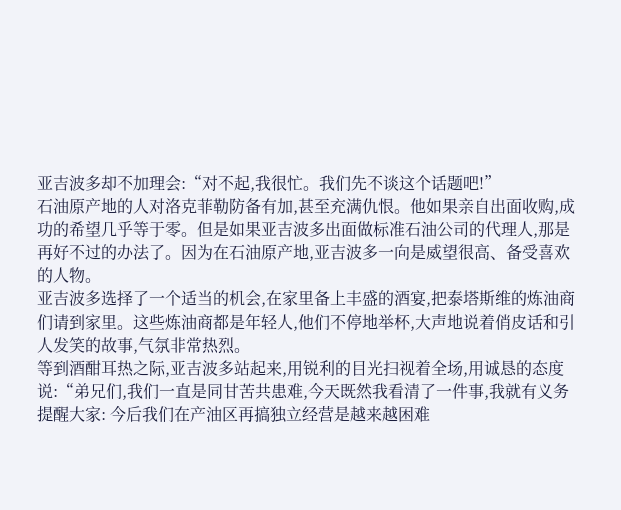亚吉波多却不加理会:“对不起,我很忙。我们先不谈这个话题吧!”
石油原产地的人对洛克菲勒防备有加,甚至充满仇恨。他如果亲自出面收购,成功的希望几乎等于零。但是如果亚吉波多出面做标准石油公司的代理人,那是再好不过的办法了。因为在石油原产地,亚吉波多一向是威望很高、备受喜欢的人物。
亚吉波多选择了一个适当的机会,在家里备上丰盛的酒宴,把泰塔斯维的炼油商们请到家里。这些炼油商都是年轻人,他们不停地举杯,大声地说着俏皮话和引人发笑的故事,气氛非常热烈。
等到酒酣耳热之际,亚吉波多站起来,用锐利的目光扫视着全场,用诚恳的态度说:“弟兄们,我们一直是同甘苦共患难,今天既然我看清了一件事,我就有义务提醒大家: 今后我们在产油区再搞独立经营是越来越困难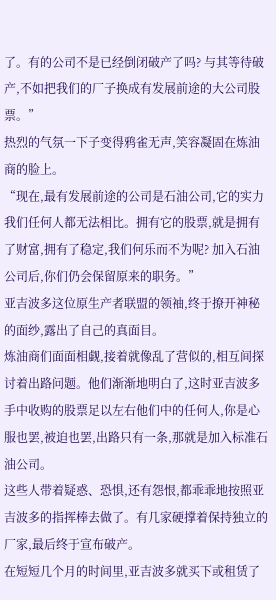了。有的公司不是已经倒闭破产了吗? 与其等待破产,不如把我们的厂子换成有发展前途的大公司股票。”
热烈的气氛一下子变得鸦雀无声,笑容凝固在炼油商的脸上。
“现在,最有发展前途的公司是石油公司,它的实力我们任何人都无法相比。拥有它的股票,就是拥有了财富,拥有了稳定,我们何乐而不为呢? 加入石油公司后,你们仍会保留原来的职务。”
亚吉波多这位原生产者联盟的领袖,终于撩开神秘的面纱,露出了自己的真面目。
炼油商们面面相觑,接着就像乱了营似的,相互间探讨着出路问题。他们渐渐地明白了,这时亚吉波多手中收购的股票足以左右他们中的任何人,你是心服也罢,被迫也罢,出路只有一条,那就是加入标准石油公司。
这些人带着疑惑、恐惧,还有怨恨,都乖乖地按照亚吉波多的指挥棒去做了。有几家硬撑着保持独立的厂家,最后终于宣布破产。
在短短几个月的时间里,亚吉波多就买下或租赁了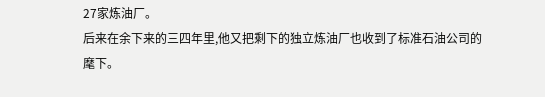27家炼油厂。
后来在余下来的三四年里,他又把剩下的独立炼油厂也收到了标准石油公司的麾下。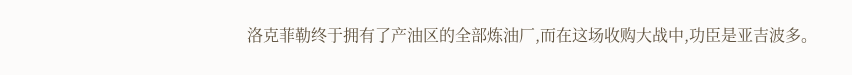洛克菲勒终于拥有了产油区的全部炼油厂,而在这场收购大战中,功臣是亚吉波多。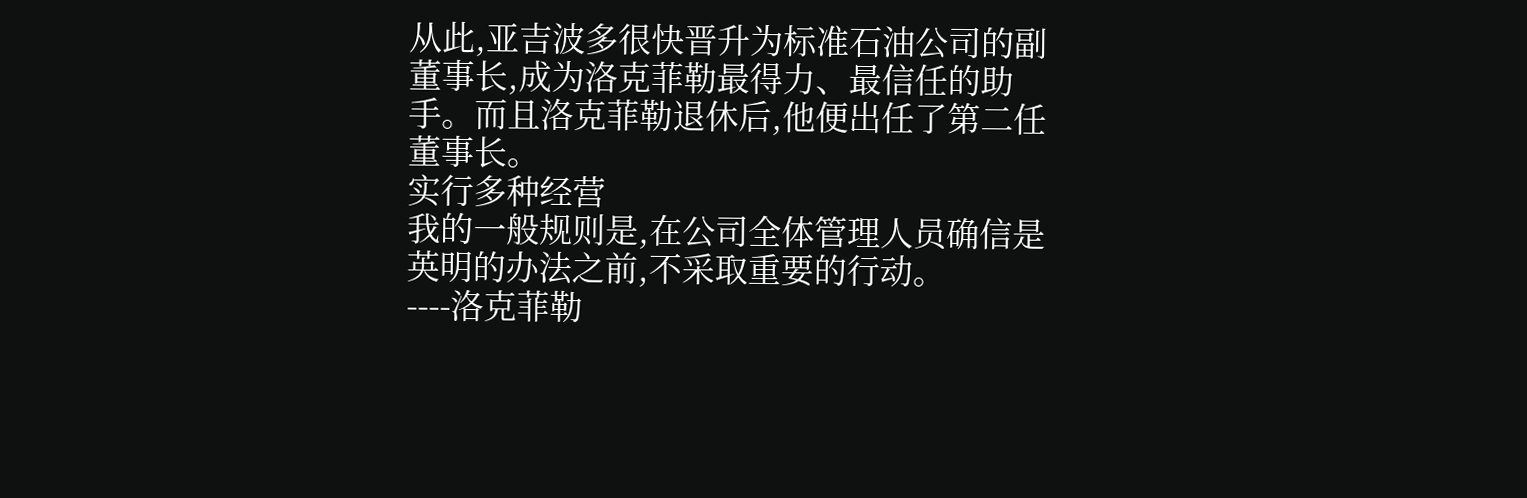从此,亚吉波多很快晋升为标准石油公司的副董事长,成为洛克菲勒最得力、最信任的助手。而且洛克菲勒退休后,他便出任了第二任董事长。
实行多种经营
我的一般规则是,在公司全体管理人员确信是英明的办法之前,不采取重要的行动。
----洛克菲勒